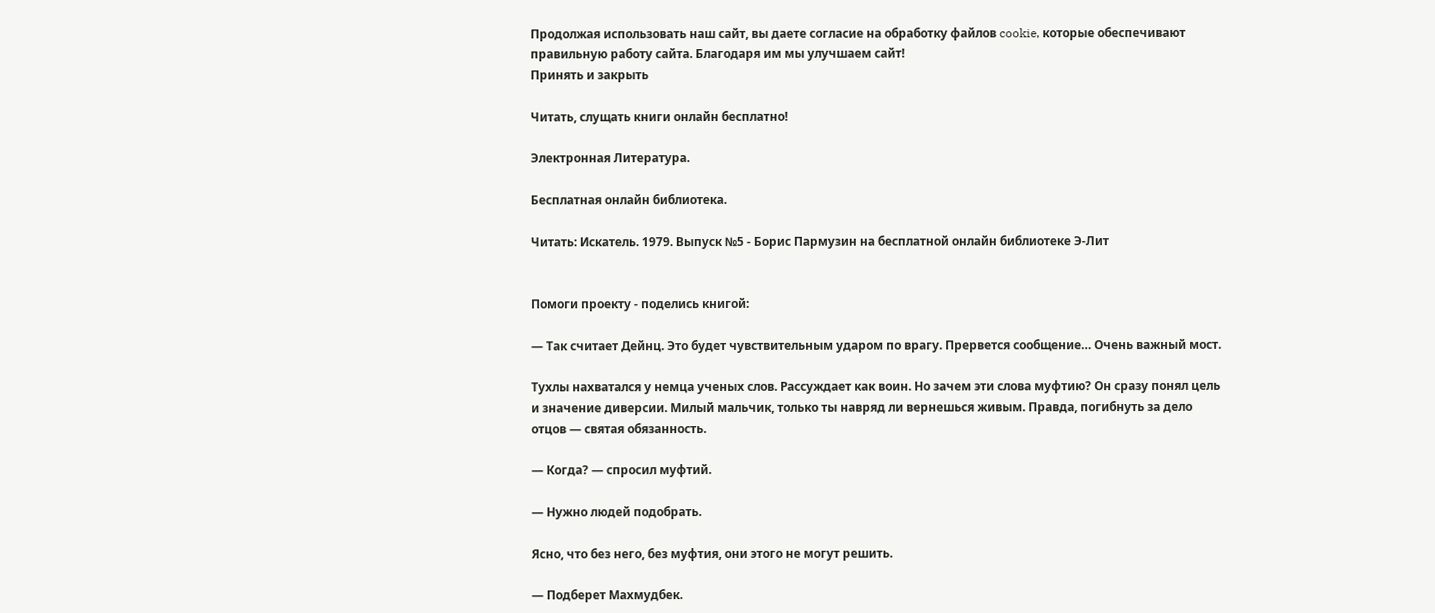Продолжая использовать наш сайт, вы даете согласие на обработку файлов cookie, которые обеспечивают правильную работу сайта. Благодаря им мы улучшаем сайт!
Принять и закрыть

Читать, слущать книги онлайн бесплатно!

Электронная Литература.

Бесплатная онлайн библиотека.

Читать: Искатель. 1979. Выпуск №5 - Борис Пармузин на бесплатной онлайн библиотеке Э-Лит


Помоги проекту - поделись книгой:

— Так считает Дейнц. Это будет чувствительным ударом по врагу. Прервется сообщение… Очень важный мост.

Тухлы нахватался у немца ученых слов. Рассуждает как воин. Но зачем эти слова муфтию? Он сразу понял цель и значение диверсии. Милый мальчик, только ты навряд ли вернешься живым. Правда, погибнуть за дело отцов — святая обязанность.

— Когда? — спросил муфтий.

— Нужно людей подобрать.

Ясно, что без него, без муфтия, они этого не могут решить.

— Подберет Махмудбек.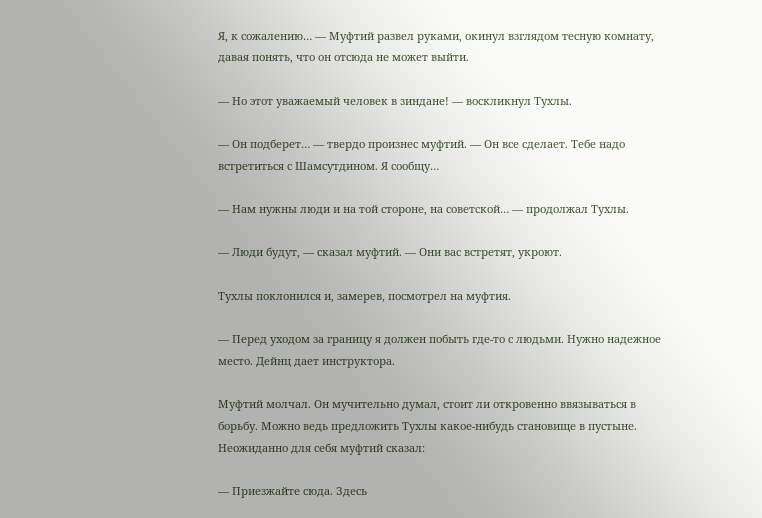Я, к сожалению… — Муфтий развел руками, окинул взглядом тесную комнату, давая понять, что он отсюда не может выйти.

— Но этот уважаемый человек в зиндане! — воскликнул Тухлы.

— Он подберет… — твердо произнес муфтий. — Он все сделает. Тебе надо встретиться с Шамсутдином. Я сообщу…

— Нам нужны люди и на той стороне, на советской… — продолжал Тухлы.

— Люди будут, — сказал муфтий. — Они вас встретят, укроют.

Тухлы поклонился и, замерев, посмотрел на муфтия.

— Перед уходом за границу я должен побыть где-то с людьми. Нужно надежное место. Дейнц дает инструктора.

Муфтий молчал. Он мучительно думал, стоит ли откровенно ввязываться в борьбу. Можно ведь предложить Тухлы какое-нибудь становище в пустыне. Неожиданно для себя муфтий сказал:

— Приезжайте сюда. Здесь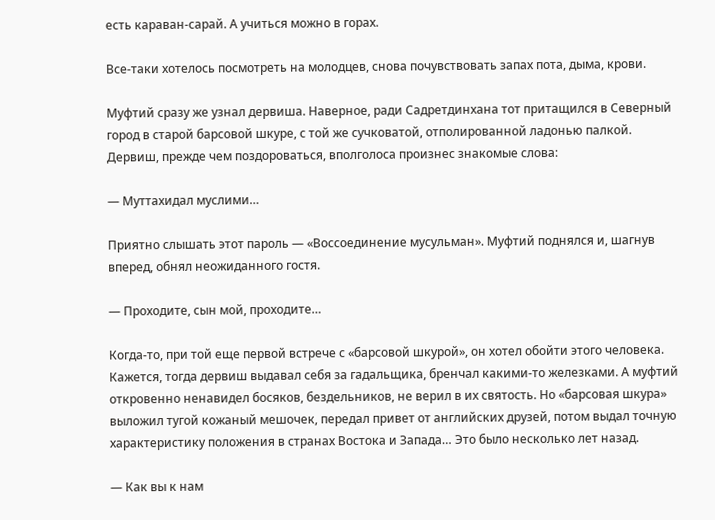есть караван-сарай. А учиться можно в горах.

Все-таки хотелось посмотреть на молодцев, снова почувствовать запах пота, дыма, крови.

Муфтий сразу же узнал дервиша. Наверное, ради Садретдинхана тот притащился в Северный город в старой барсовой шкуре, с той же сучковатой, отполированной ладонью палкой. Дервиш, прежде чем поздороваться, вполголоса произнес знакомые слова:

— Муттахидал муслими…

Приятно слышать этот пароль — «Воссоединение мусульман». Муфтий поднялся и, шагнув вперед, обнял неожиданного гостя.

— Проходите, сын мой, проходите…

Когда-то, при той еще первой встрече с «барсовой шкурой», он хотел обойти этого человека. Кажется, тогда дервиш выдавал себя за гадальщика, бренчал какими-то железками. А муфтий откровенно ненавидел босяков, бездельников, не верил в их святость. Но «барсовая шкура» выложил тугой кожаный мешочек, передал привет от английских друзей, потом выдал точную характеристику положения в странах Востока и Запада… Это было несколько лет назад.

— Как вы к нам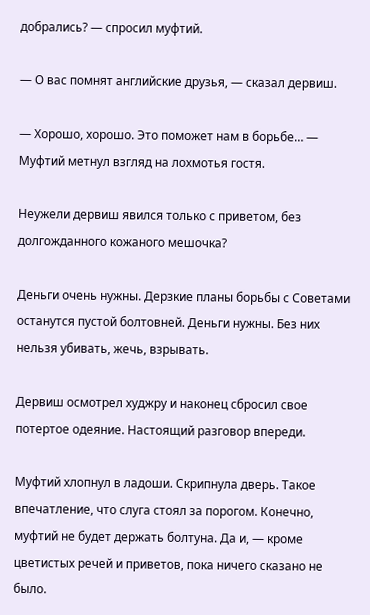добрались? — спросил муфтий.

— О вас помнят английские друзья, — сказал дервиш.

— Хорошо, хорошо. Это поможет нам в борьбе… — Муфтий метнул взгляд на лохмотья гостя.

Неужели дервиш явился только с приветом, без долгожданного кожаного мешочка?

Деньги очень нужны. Дерзкие планы борьбы с Советами останутся пустой болтовней. Деньги нужны. Без них нельзя убивать, жечь, взрывать.

Дервиш осмотрел худжру и наконец сбросил свое потертое одеяние. Настоящий разговор впереди.

Муфтий хлопнул в ладоши. Скрипнула дверь. Такое впечатление, что слуга стоял за порогом. Конечно, муфтий не будет держать болтуна. Да и, — кроме цветистых речей и приветов, пока ничего сказано не было.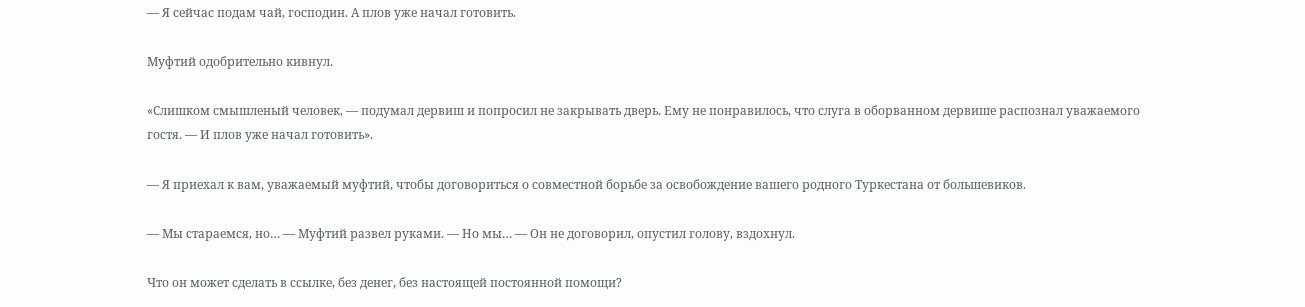— Я сейчас подам чай, господин. А плов уже начал готовить.

Муфтий одобрительно кивнул.

«Слишком смышленый человек, — подумал дервиш и попросил не закрывать дверь. Ему не понравилось, что слуга в оборванном дервише распознал уважаемого гостя. — И плов уже начал готовить».

— Я приехал к вам, уважаемый муфтий, чтобы договориться о совместной борьбе за освобождение вашего родного Туркестана от большевиков.

— Мы стараемся, но… — Муфтий развел руками. — Но мы… — Он не договорил, опустил голову, вздохнул.

Что он может сделать в ссылке, без денег, без настоящей постоянной помощи?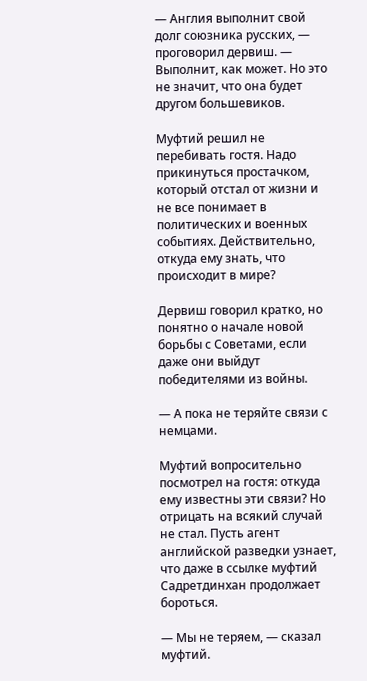— Англия выполнит свой долг союзника русских, — проговорил дервиш. — Выполнит, как может. Но это не значит, что она будет другом большевиков.

Муфтий решил не перебивать гостя. Надо прикинуться простачком, который отстал от жизни и не все понимает в политических и военных событиях. Действительно, откуда ему знать, что происходит в мире?

Дервиш говорил кратко, но понятно о начале новой борьбы с Советами, если даже они выйдут победителями из войны.

— А пока не теряйте связи с немцами.

Муфтий вопросительно посмотрел на гостя: откуда ему известны эти связи? Но отрицать на всякий случай не стал. Пусть агент английской разведки узнает, что даже в ссылке муфтий Садретдинхан продолжает бороться.

— Мы не теряем, — сказал муфтий.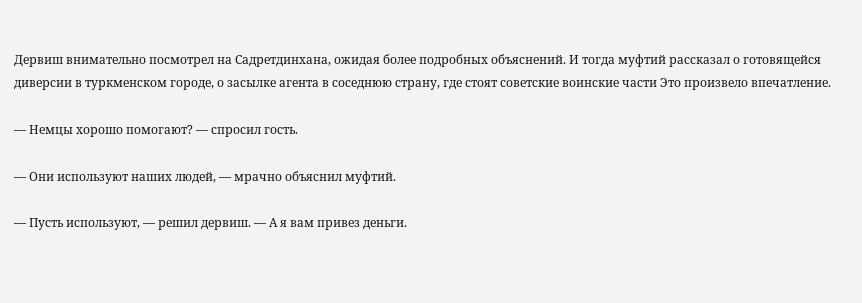Дервиш внимательно посмотрел на Садретдинхана, ожидая более подробных объяснений. И тогда муфтий рассказал о готовящейся диверсии в туркменском городе, о засылке агента в соседнюю страну, где стоят советские воинские части Это произвело впечатление.

— Немцы хорошо помогают? — спросил гость.

— Они используют наших людей, — мрачно объяснил муфтий.

— Пусть используют, — решил дервиш. — А я вам привез деньги.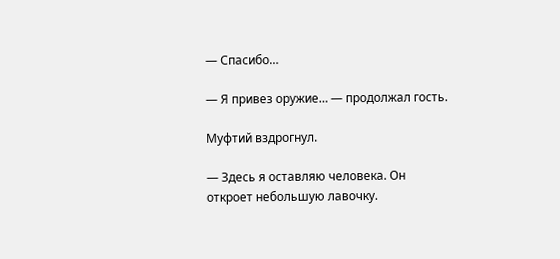— Спасибо…

— Я привез оружие… — продолжал гость.

Муфтий вздрогнул.

— Здесь я оставляю человека. Он откроет небольшую лавочку.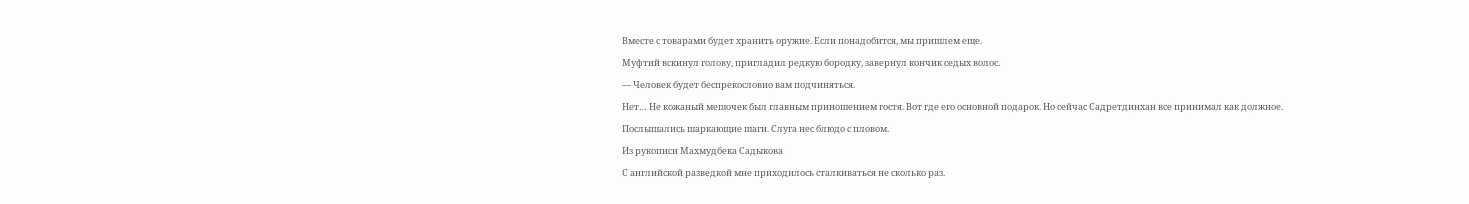Вместе с товарами будет хранить оружие. Если понадобится, мы пришлем еще.

Муфтий вскинул голову, пригладил редкую бородку, завернул кончик седых волос.

— Человек будет беспрекословно вам подчиняться.

Нет… Не кожаный мешочек был главным приношением гостя. Вот где его основной подарок. Но сейчас Садретдинхан все принимал как должное.

Послышались шаркающие шаги. Слуга нес блюдо с пловом.

Из рукописи Махмудбека Садыкова

С английской разведкой мне приходилось сталкиваться не сколько раз.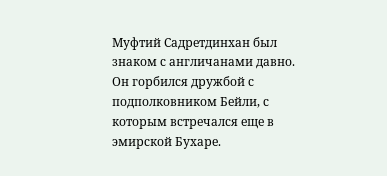Муфтий Садретдинхан был знаком с англичанами давно. Он горбился дружбой с подполковником Бейли, с которым встречался еще в эмирской Бухаре.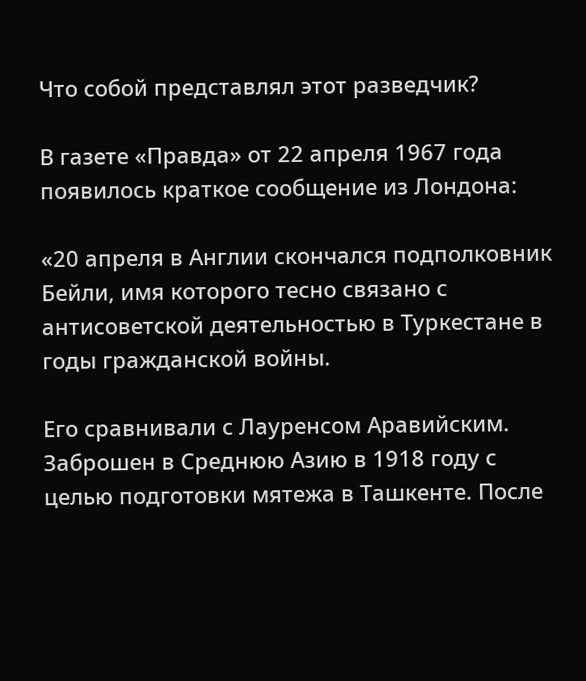Что собой представлял этот разведчик?

В газете «Правда» от 22 апреля 1967 года появилось краткое сообщение из Лондона:

«20 апреля в Англии скончался подполковник Бейли, имя которого тесно связано с антисоветской деятельностью в Туркестане в годы гражданской войны.

Его сравнивали с Лауренсом Аравийским. Заброшен в Среднюю Азию в 1918 году с целью подготовки мятежа в Ташкенте. После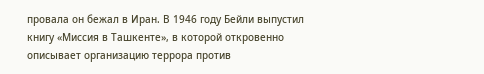провала он бежал в Иран. В 1946 году Бейли выпустил книгу «Миссия в Ташкенте», в которой откровенно описывает организацию террора против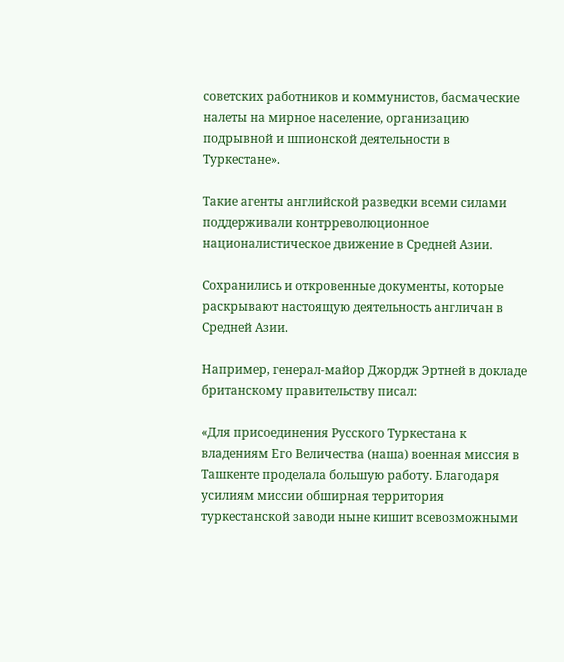советских работников и коммунистов, басмаческие налеты на мирное население, организацию подрывной и шпионской деятельности в Туркестане».

Такие агенты английской разведки всеми силами поддерживали контрреволюционное националистическое движение в Средней Азии.

Сохранились и откровенные документы, которые раскрывают настоящую деятельность англичан в Средней Азии.

Например, генерал-майор Джордж Эртней в докладе британскому правительству писал:

«Для присоединения Русского Туркестана к владениям Его Величества (наша) военная миссия в Ташкенте проделала большую работу. Благодаря усилиям миссии обширная территория туркестанской заводи ныне кишит всевозможными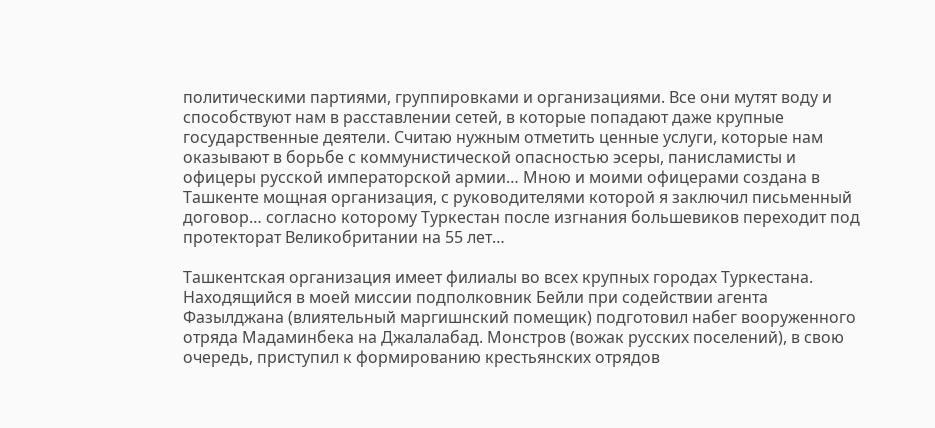политическими партиями, группировками и организациями. Все они мутят воду и способствуют нам в расставлении сетей, в которые попадают даже крупные государственные деятели. Считаю нужным отметить ценные услуги, которые нам оказывают в борьбе с коммунистической опасностью эсеры, панисламисты и офицеры русской императорской армии… Мною и моими офицерами создана в Ташкенте мощная организация, с руководителями которой я заключил письменный договор… согласно которому Туркестан после изгнания большевиков переходит под протекторат Великобритании на 55 лет…

Ташкентская организация имеет филиалы во всех крупных городах Туркестана. Находящийся в моей миссии подполковник Бейли при содействии агента Фазылджана (влиятельный маргишнский помещик) подготовил набег вооруженного отряда Мадаминбека на Джалалабад. Монстров (вожак русских поселений), в свою очередь, приступил к формированию крестьянских отрядов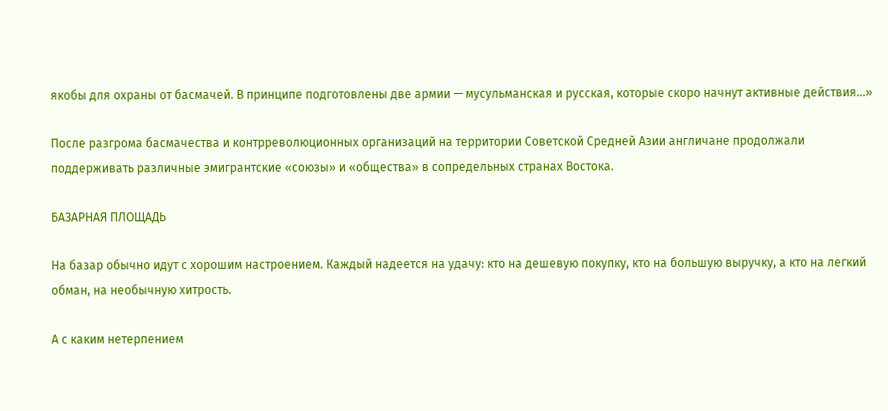якобы для охраны от басмачей. В принципе подготовлены две армии — мусульманская и русская, которые скоро начнут активные действия…»

После разгрома басмачества и контрреволюционных организаций на территории Советской Средней Азии англичане продолжали поддерживать различные эмигрантские «союзы» и «общества» в сопредельных странах Востока.

БАЗАРНАЯ ПЛОЩАДЬ

На базар обычно идут с хорошим настроением. Каждый надеется на удачу: кто на дешевую покупку, кто на большую выручку, а кто на легкий обман, на необычную хитрость.

А с каким нетерпением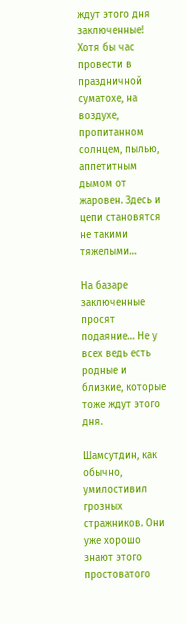ждут этого дня заключенные! Хотя бы час провести в праздничной суматохе, на воздухе, пропитанном солнцем, пылью, аппетитным дымом от жаровен. Здесь и цепи становятся не такими тяжелыми…

На базаре заключенные просят подаяние… Не у всех ведь есть родные и близкие, которые тоже ждут этого дня.

Шамсутдин, как обычно, умилостивил грозных стражников. Они уже хорошо знают этого простоватого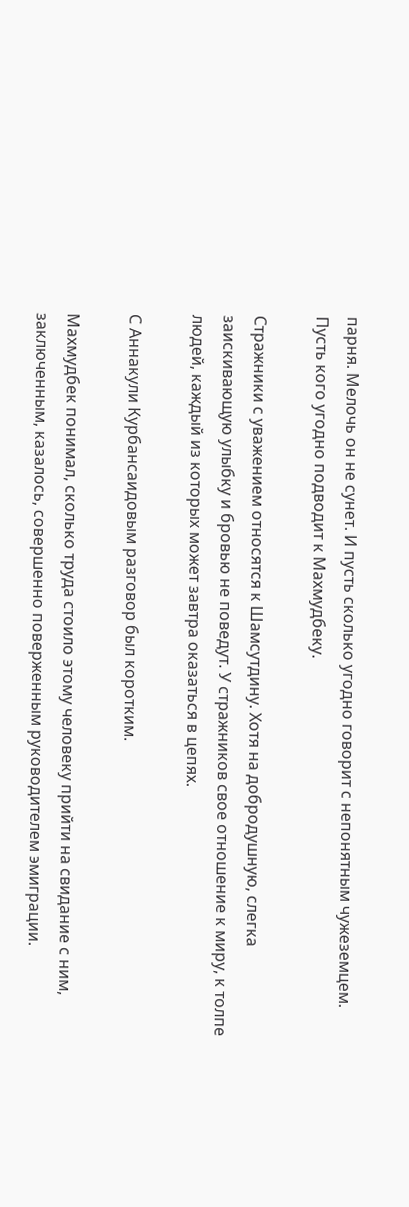парня. Мелочь он не сунет. И пусть сколько угодно говорит с непонятным чужеземцем. Пусть кого угодно подводит к Махмудбеку.

Стражники с уважением относятся к Шамсутдину. Хотя на добродушную, слегка заискивающую улыбку и бровью не поведут. У стражников свое отношение к миру, к толпе людей, каждый из которых может завтра оказаться в цепях.

С Аннакули Курбансаидовым разговор был коротким.

Махмудбек понимал, сколько труда стоило этому человеку прийти на свидание с ним, заключенным, казалось, совершенно поверженным руководителем эмиграции.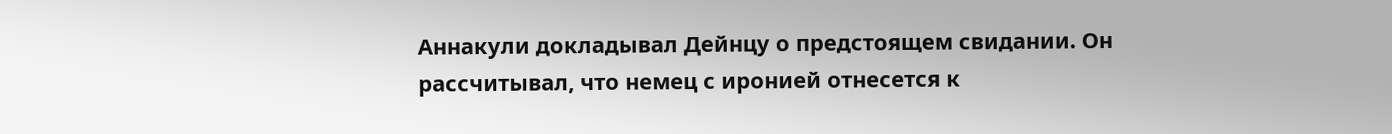Аннакули докладывал Дейнцу о предстоящем свидании. Он рассчитывал, что немец с иронией отнесется к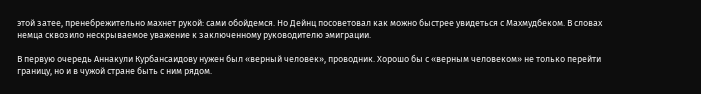этой затее, пренебрежительно махнет рукой: сами обойдемся. Но Дейнц посоветовал как можно быстрее увидеться с Махмудбеком. В словах немца сквозило нескрываемое уважение к заключенному руководителю эмиграции.

В первую очередь Аннакули Курбансаидову нужен был «верный человек», проводник. Хорошо бы с «верным человеком» не только перейти границу, но и в чужой стране быть с ним рядом.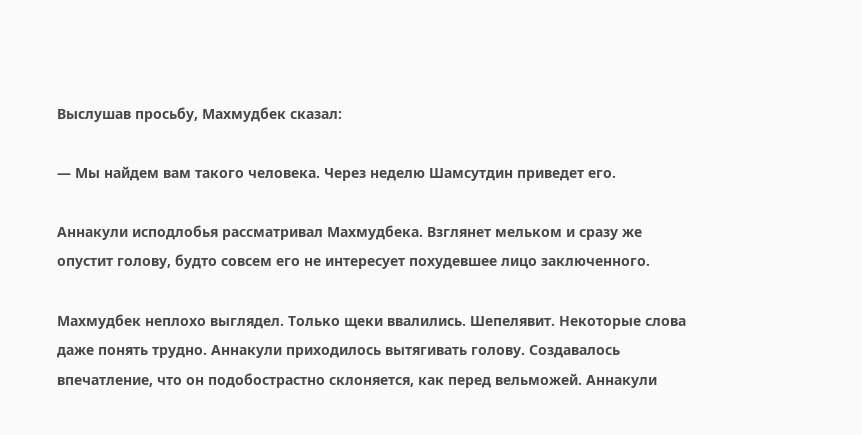Выслушав просьбу, Махмудбек сказал:

— Мы найдем вам такого человека. Через неделю Шамсутдин приведет его.

Аннакули исподлобья рассматривал Махмудбека. Взглянет мельком и сразу же опустит голову, будто совсем его не интересует похудевшее лицо заключенного.

Махмудбек неплохо выглядел. Только щеки ввалились. Шепелявит. Некоторые слова даже понять трудно. Аннакули приходилось вытягивать голову. Создавалось впечатление, что он подобострастно склоняется, как перед вельможей. Аннакули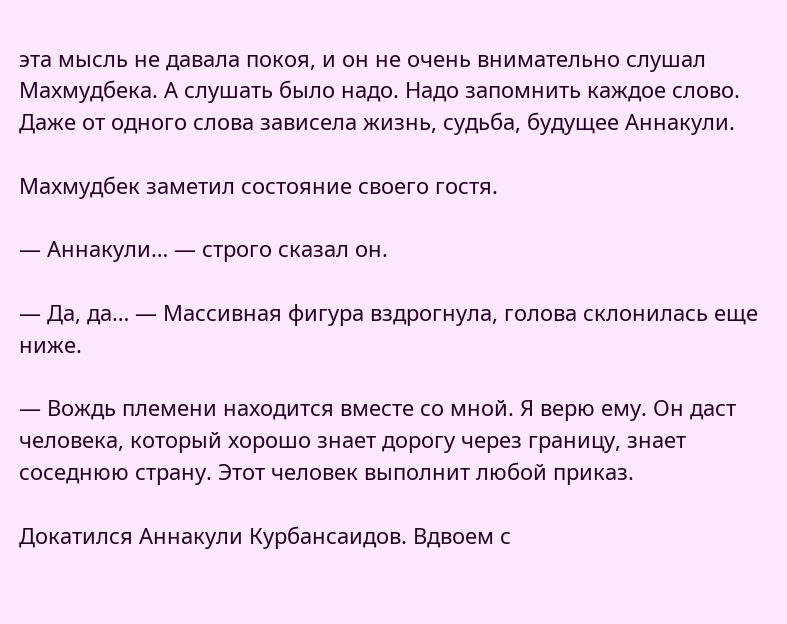эта мысль не давала покоя, и он не очень внимательно слушал Махмудбека. А слушать было надо. Надо запомнить каждое слово. Даже от одного слова зависела жизнь, судьба, будущее Аннакули.

Махмудбек заметил состояние своего гостя.

— Аннакули… — строго сказал он.

— Да, да… — Массивная фигура вздрогнула, голова склонилась еще ниже.

— Вождь племени находится вместе со мной. Я верю ему. Он даст человека, который хорошо знает дорогу через границу, знает соседнюю страну. Этот человек выполнит любой приказ.

Докатился Аннакули Курбансаидов. Вдвоем с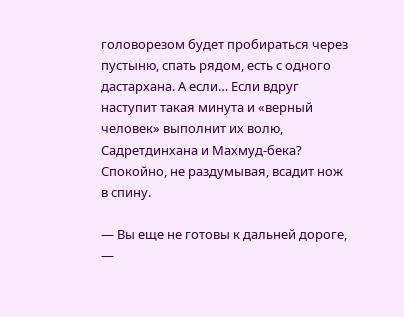головорезом будет пробираться через пустыню, спать рядом, есть с одного дастархана. А если… Если вдруг наступит такая минута и «верный человек» выполнит их волю, Садретдинхана и Махмуд-бека? Спокойно, не раздумывая, всадит нож в спину.

— Вы еще не готовы к дальней дороге, —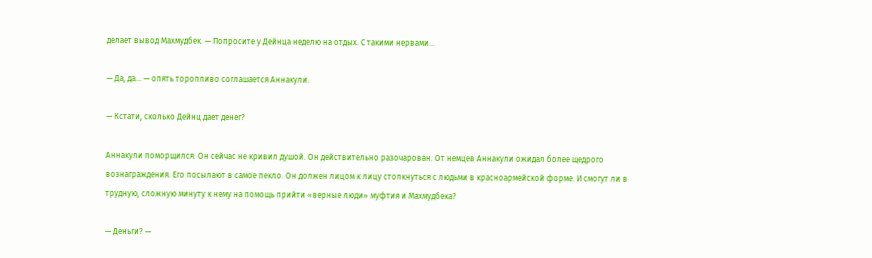делает вывод Махмудбек. — Попросите у Дейнца неделю на отдых. С такими нервами…

— Да, да… — опять торопливо соглашается Аннакули.

— Кстати, сколько Дейнц дает денег?

Аннакули поморщился. Он сейчас не кривил душой. Он действительно разочарован. От немцев Аннакули ожидал более щедрого вознаграждения. Его посылают в самое пекло. Он должен лицом к лицу столкнуться с людьми в красноармейской форме. И смогут ли в трудную, сложную минуту к нему на помощь прийти «верные люди» муфтия и Махмудбека?

— Деньги? —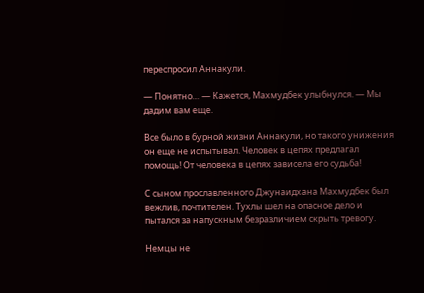переспросил Аннакули.

— Понятно… — Кажется, Махмудбек улыбнулся. — Мы дадим вам еще.

Все было в бурной жизни Аннакули, но такого унижения он еще не испытывал. Человек в цепях предлагал помощь! От человека в цепях зависела его судьба!

С сыном прославленного Джунаидхана Махмудбек был вежлив, почтителен. Тухлы шел на опасное дело и пытался за напускным безразличием скрыть тревогу.

Немцы не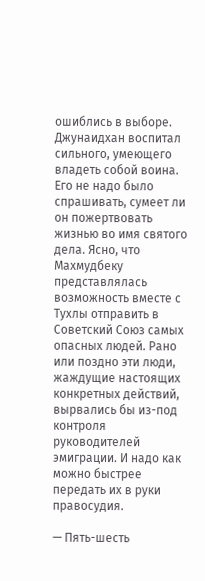ошиблись в выборе. Джунаидхан воспитал сильного, умеющего владеть собой воина. Его не надо было спрашивать, сумеет ли он пожертвовать жизнью во имя святого дела. Ясно, что Махмудбеку представлялась возможность вместе с Тухлы отправить в Советский Союз самых опасных людей. Рано или поздно эти люди, жаждущие настоящих конкретных действий, вырвались бы из-под контроля руководителей эмиграции. И надо как можно быстрее передать их в руки правосудия.

— Пять-шесть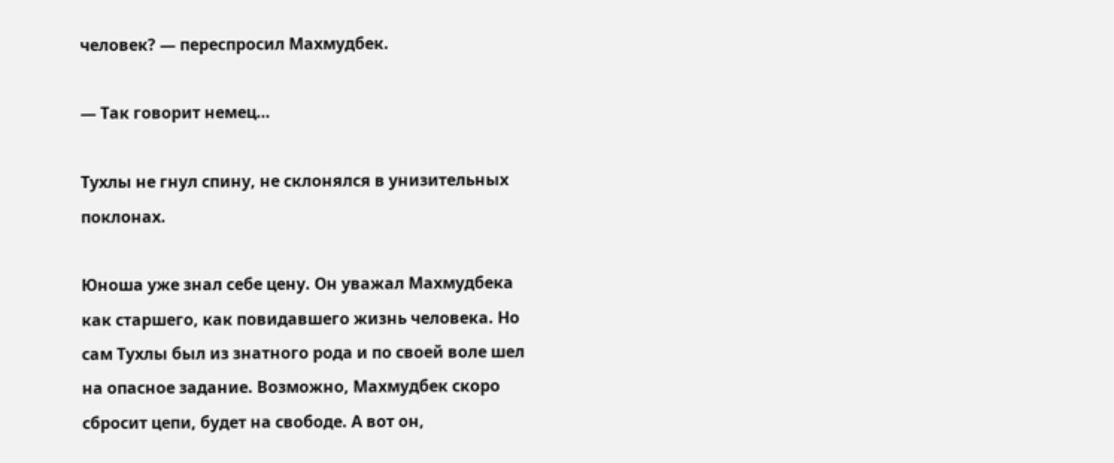человек? — переспросил Махмудбек.

— Так говорит немец…

Тухлы не гнул спину, не склонялся в унизительных поклонах.

Юноша уже знал себе цену. Он уважал Махмудбека как старшего, как повидавшего жизнь человека. Но сам Тухлы был из знатного рода и по своей воле шел на опасное задание. Возможно, Махмудбек скоро сбросит цепи, будет на свободе. А вот он,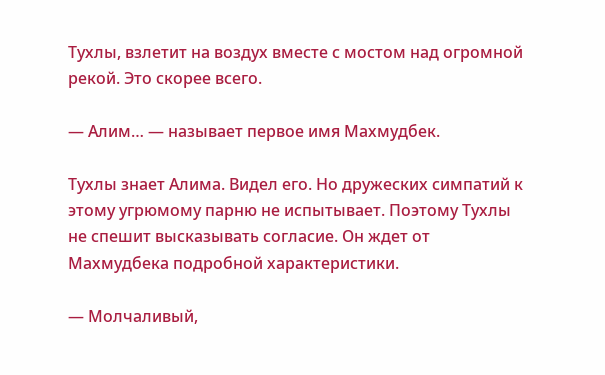Тухлы, взлетит на воздух вместе с мостом над огромной рекой. Это скорее всего.

— Алим… — называет первое имя Махмудбек.

Тухлы знает Алима. Видел его. Но дружеских симпатий к этому угрюмому парню не испытывает. Поэтому Тухлы не спешит высказывать согласие. Он ждет от Махмудбека подробной характеристики.

— Молчаливый,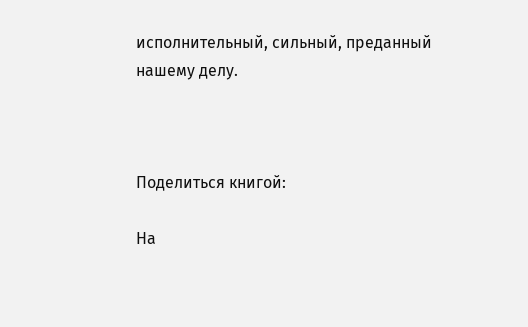исполнительный, сильный, преданный нашему делу.



Поделиться книгой:

На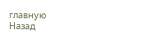главную
Назад